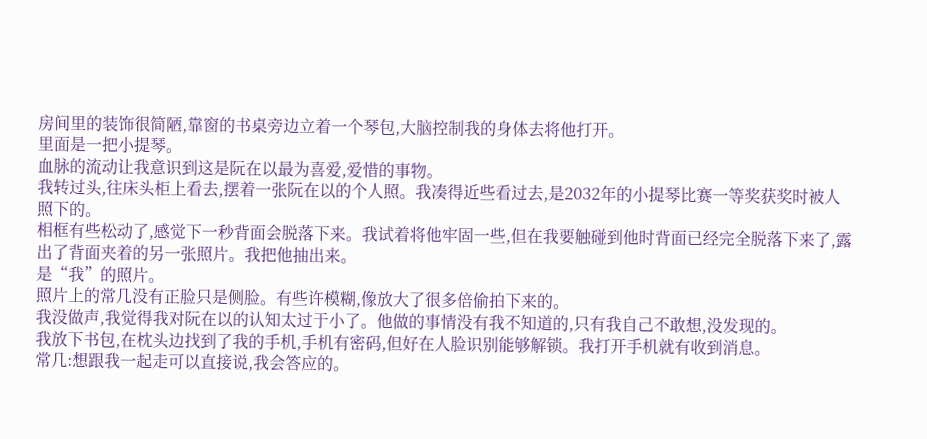房间里的装饰很简陋,靠窗的书桌旁边立着一个琴包,大脑控制我的身体去将他打开。
里面是一把小提琴。
血脉的流动让我意识到这是阮在以最为喜爱,爱惜的事物。
我转过头,往床头柜上看去,摆着一张阮在以的个人照。我凑得近些看过去,是2032年的小提琴比赛一等奖获奖时被人照下的。
相框有些松动了,感觉下一秒背面会脱落下来。我试着将他牢固一些,但在我要触碰到他时背面已经完全脱落下来了,露出了背面夹着的另一张照片。我把他抽出来。
是“我”的照片。
照片上的常几没有正脸只是侧脸。有些许模糊,像放大了很多倍偷拍下来的。
我没做声,我觉得我对阮在以的认知太过于小了。他做的事情没有我不知道的,只有我自己不敢想,没发现的。
我放下书包,在枕头边找到了我的手机,手机有密码,但好在人脸识别能够解锁。我打开手机就有收到消息。
常几:想跟我一起走可以直接说,我会答应的。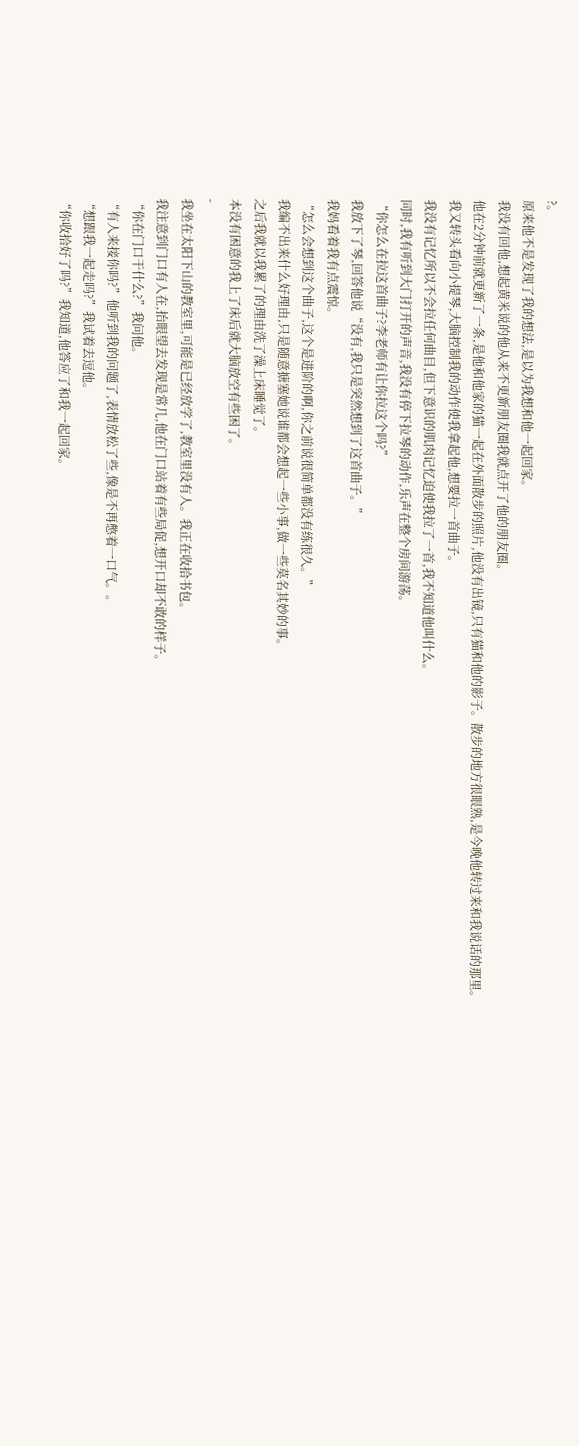?。
原来他不是发现了我的想法,是以为我想和他一起回家。
我没有回他,想起黄米说的他从来不更新朋友圈我就点开了他的朋友圈。
他在2分钟前就更新了一条,是他和他家的猫一起在外面散步的照片,他没有出镜,只有猫和他的影子。散步的地方很眼熟,是今晚他转过来和我说话的那里。
我又转头看向小提琴,大脑控制我的动作使我拿起他,想要拉一首曲子。
我没有记忆所以不会拉任何曲目,但下意识的肌肉记忆迫使我拉了一首,我不知道他叫什么。
同时,我有听到大门打开的声音,我没有停下拉琴的动作,乐声在整个房间游荡。
“你怎么在拉这首曲子?李老师有让你拉这个吗?”
我放下了琴,回答他说“没有,我只是突然想到了这首曲子。”
我妈看着我有点震惊。
“怎么会想到这个曲子,这个是进阶的啊,你之前说很简单都没有练很久。”
我编不出来什么好理由,只是随意搪塞她说谁都会想起一些小事,做一些莫名其妙的事。
之后我就以我累了的理由洗了澡上床睡觉了。
本没有困意的我上了床后就大脑放空有些困了。
-
我坐在太阳下山的教室里,可能是已经放学了,教室里没有人。我正在收拾书包。
我注意到门口有人在,抬眼望去发现是常几,他在门口站着有些局促,想开口却不敢的样子。
“你在门口干什么?”我问他。
“有人来接你吗?”他听到我的问题了,表情放松了些,像是不再憋着一口气。。
“想跟我一起走吗?”我试着去逗他。
“你收拾好了吗?”我知道,他答应了和我一起回家。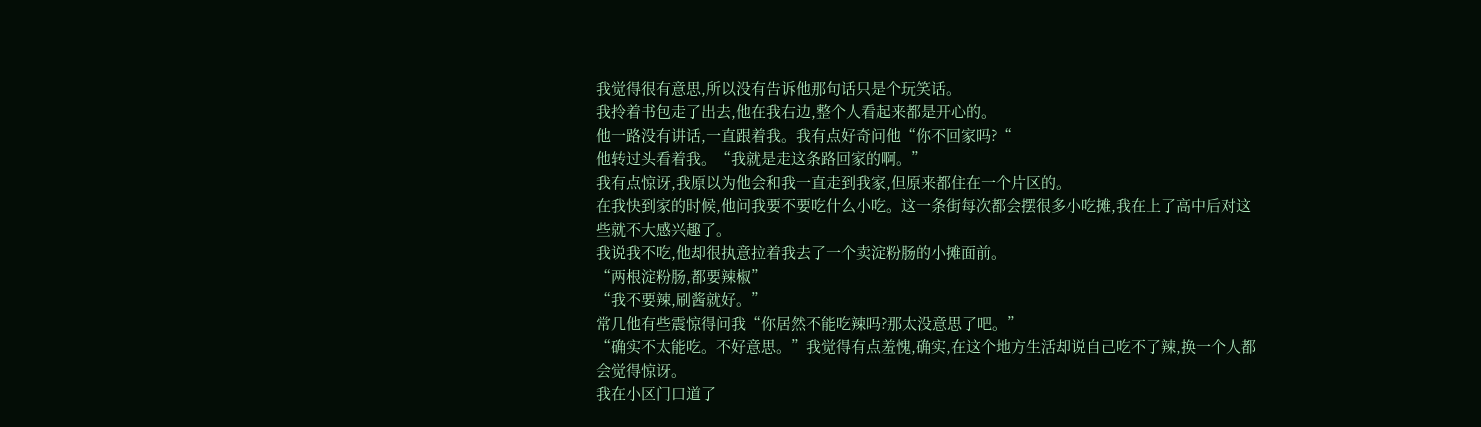我觉得很有意思,所以没有告诉他那句话只是个玩笑话。
我拎着书包走了出去,他在我右边,整个人看起来都是开心的。
他一路没有讲话,一直跟着我。我有点好奇问他“你不回家吗?“
他转过头看着我。“我就是走这条路回家的啊。”
我有点惊讶,我原以为他会和我一直走到我家,但原来都住在一个片区的。
在我快到家的时候,他问我要不要吃什么小吃。这一条街每次都会摆很多小吃摊,我在上了高中后对这些就不大感兴趣了。
我说我不吃,他却很执意拉着我去了一个卖淀粉肠的小摊面前。
“两根淀粉肠,都要辣椒”
“我不要辣,刷酱就好。”
常几他有些震惊得问我“你居然不能吃辣吗?那太没意思了吧。”
“确实不太能吃。不好意思。”我觉得有点羞愧,确实,在这个地方生活却说自己吃不了辣,换一个人都会觉得惊讶。
我在小区门口道了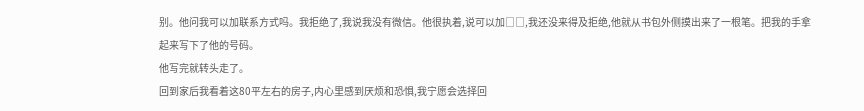别。他问我可以加联系方式吗。我拒绝了,我说我没有微信。他很执着,说可以加□□,我还没来得及拒绝,他就从书包外侧摸出来了一根笔。把我的手拿起来写下了他的号码。
他写完就转头走了。
回到家后我看着这80平左右的房子,内心里感到厌烦和恐惧,我宁愿会选择回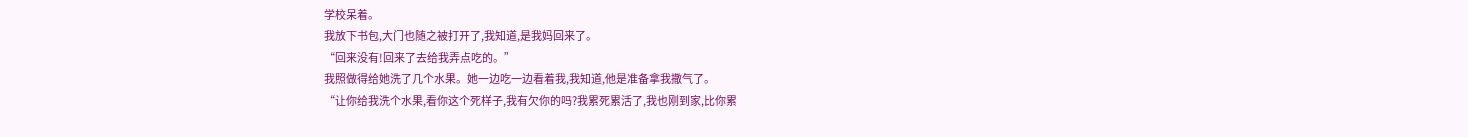学校呆着。
我放下书包,大门也随之被打开了,我知道,是我妈回来了。
“回来没有!回来了去给我弄点吃的。”
我照做得给她洗了几个水果。她一边吃一边看着我,我知道,他是准备拿我撒气了。
“让你给我洗个水果,看你这个死样子,我有欠你的吗?我累死累活了,我也刚到家,比你累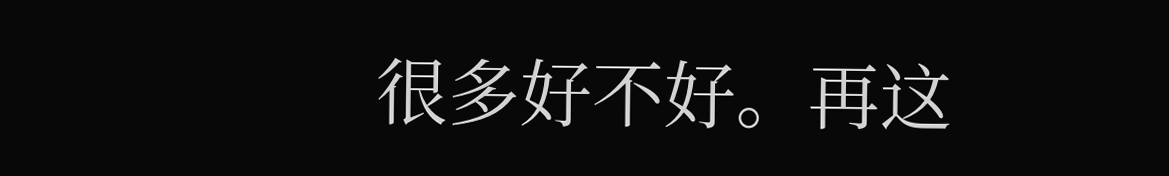很多好不好。再这